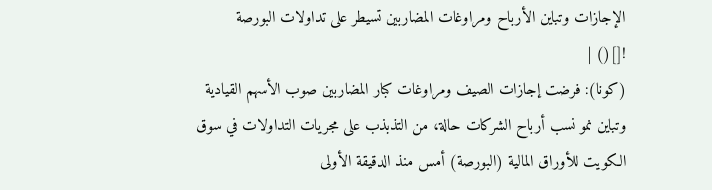الإجازات وتباين الأرباح ومراوغات المضاربين تسيطر على تداولات البورصة
![]() |
(كونا): فرضت إجازات الصيف ومراوغات كبار المضاربين صوب الأسهم القيادية وتباين نمو نسب أرباح الشركات حالة، من التذبذب على مجريات التداولات في سوق الكويت للأوراق المالية (البورصة) أمس منذ الدقيقة الأولى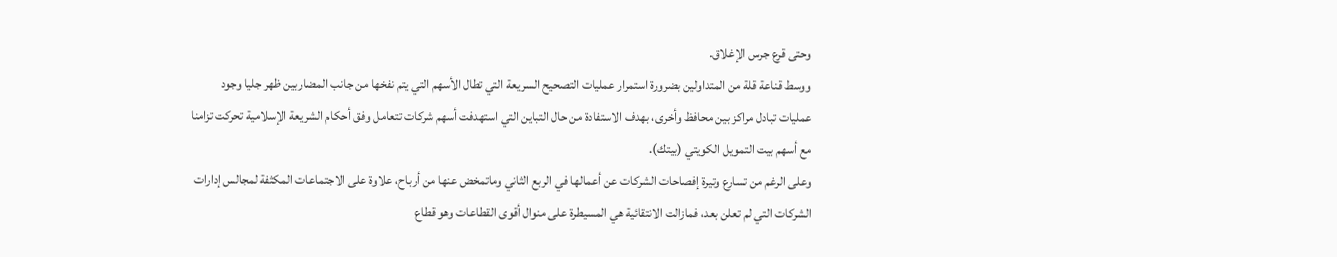وحتى قرع جرس الإغلاق.
ووسط قناعة قلة من المتداولين بضرورة استمرار عمليات التصحيح السريعة التي تطال الأسهم التي يتم نفخها من جانب المضاربين ظهر جليا وجود عمليات تبادل مراكز بين محافظ وأخرى، بهدف الاستفادة من حال التباين التي استهدفت أسهم شركات تتعامل وفق أحكام الشريعة الإسلامية تحركت تزامنا مع أسهم بيت التمويل الكويتي (بيتك).
وعلى الرغم من تسارع وتيرة إفصاحات الشركات عن أعمالها في الربع الثاني وماتمخض عنها من أرباح، علاوة على الاجتماعات المكثفة لمجالس إدارات الشركات التي لم تعلن بعد، فمازالت الانتقائية هي المسيطرة على منوال أقوى القطاعات وهو قطاع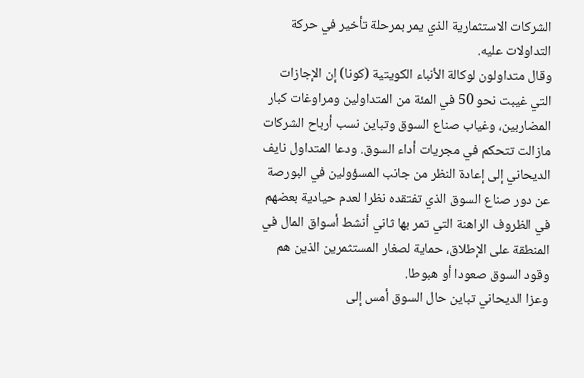الشركات الاستثمارية الذي يمر بمرحلة تأخير في حركة التداولات عليه.
وقال متداولون لوكالة الأنباء الكويتية (كونا) إن الإجازات التي غيبت نحو 50 في المئة من المتداولين ومراوغات كبار المضاربين، وغياب صناع السوق وتباين نسب أرباح الشركات مازالت تتحكم في مجريات أداء السوق. ودعا المتداول نايف الديحاني إلى إعادة النظر من جانب المسؤولين في البورصة عن دور صناع السوق الذي تفتقده نظرا لعدم حيادية بعضهم في الظروف الراهنة التي تمر بها ثاني أنشط أسواق المال في المنطقة على الإطلاق، حماية لصغار المستثمرين الذين هم وقود السوق صعودا أو هبوطا.
وعزا الديحاني تباين حال السوق أمس إلى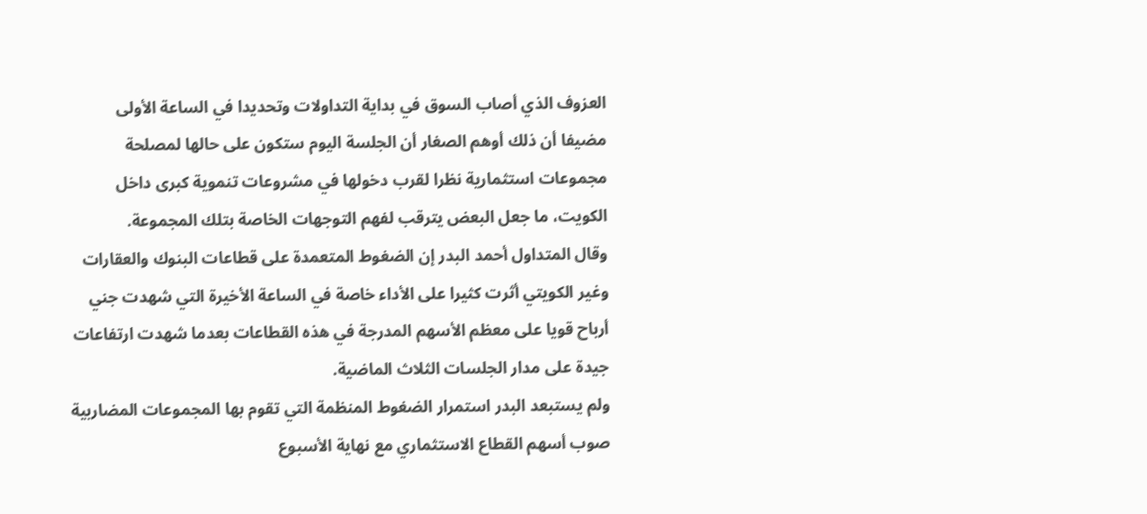العزوف الذي أصاب السوق في بداية التداولات وتحديدا في الساعة الأولى مضيفا أن ذلك أوهم الصغار أن الجلسة اليوم ستكون على حالها لمصلحة مجموعات استثمارية نظرا لقرب دخولها في مشروعات تنموية كبرى داخل الكويت، ما جعل البعض يترقب لفهم التوجهات الخاصة بتلك المجموعة.
وقال المتداول أحمد البدر إن الضغوط المتعمدة على قطاعات البنوك والعقارات وغير الكويتي أثرت كثيرا على الأداء خاصة في الساعة الأخيرة التي شهدت جني أرباح قويا على معظم الأسهم المدرجة في هذه القطاعات بعدما شهدت ارتفاعات جيدة على مدار الجلسات الثلاث الماضية.
ولم يستبعد البدر استمرار الضغوط المنظمة التي تقوم بها المجموعات المضاربية صوب أسهم القطاع الاستثماري مع نهاية الأسبوع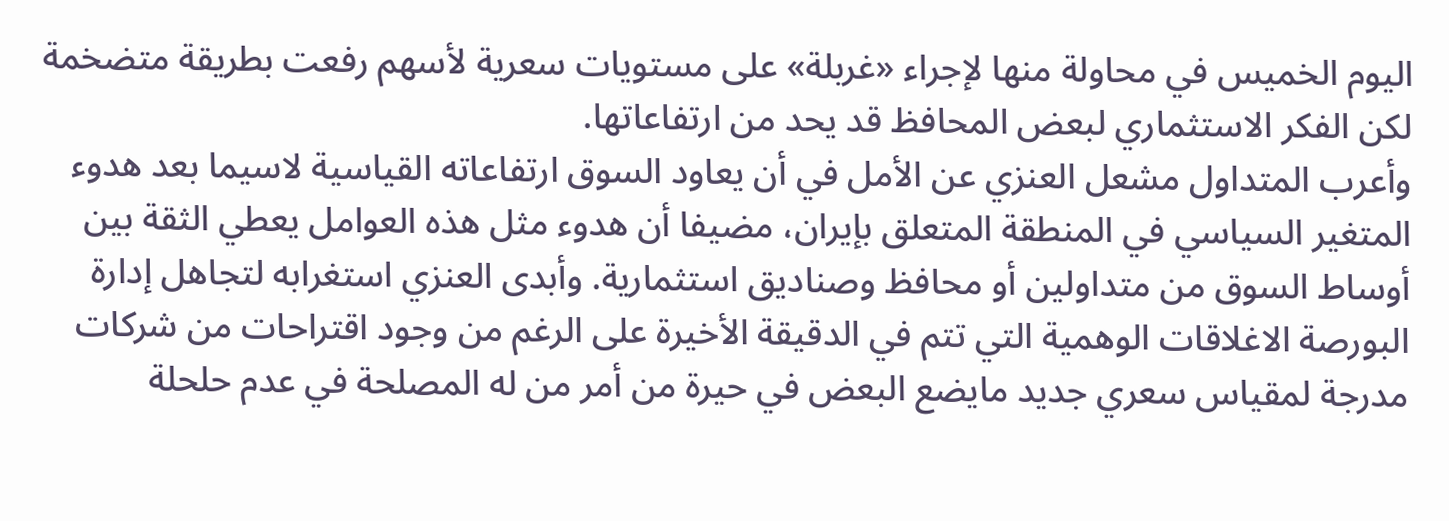اليوم الخميس في محاولة منها لإجراء «غربلة» على مستويات سعرية لأسهم رفعت بطريقة متضخمة لكن الفكر الاستثماري لبعض المحافظ قد يحد من ارتفاعاتها.
وأعرب المتداول مشعل العنزي عن الأمل في أن يعاود السوق ارتفاعاته القياسية لاسيما بعد هدوء المتغير السياسي في المنطقة المتعلق بإيران، مضيفا أن هدوء مثل هذه العوامل يعطي الثقة بين أوساط السوق من متداولين أو محافظ وصناديق استثمارية. وأبدى العنزي استغرابه لتجاهل إدارة البورصة الاغلاقات الوهمية التي تتم في الدقيقة الأخيرة على الرغم من وجود اقتراحات من شركات مدرجة لمقياس سعري جديد مايضع البعض في حيرة من أمر من له المصلحة في عدم حلحلة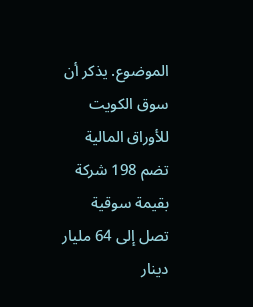الموضوع. يذكر أن سوق الكويت للأوراق المالية تضم 198 شركة بقيمة سوقية تصل إلى 64 مليار دينار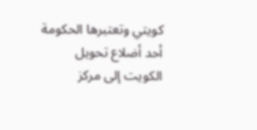كويتي وتعتبرها الحكومة أحد أضلاع تحويل الكويت إلى مركز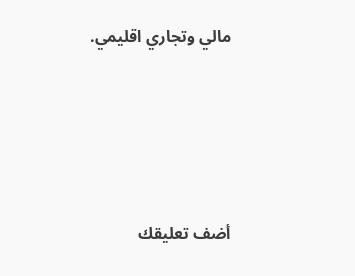مالي وتجاري اقليمي.






أضف تعليقك